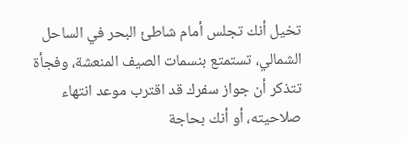تخيل أنك تجلس أمام شاطئ البحر في الساحل الشمالي، تستمتع بنسمات الصيف المنعشة، وفجأة تتذكر أن جواز سفرك قد اقترب موعد انتهاء صلاحيته، أو أنك بحاجة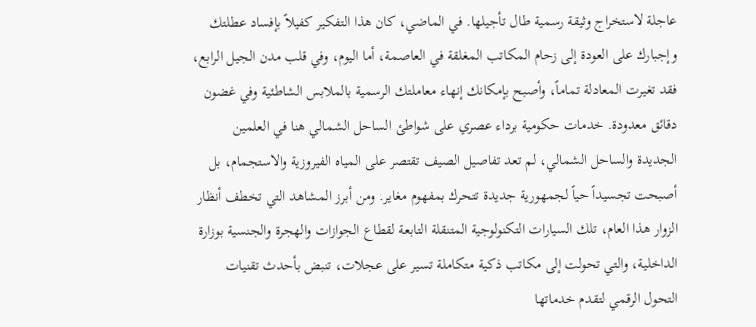عاجلة لاستخراج وثيقة رسمية طال تأجيلها. في الماضي، كان هذا التفكير كفيلاً بإفساد عطلتك وإجبارك على العودة إلى زحام المكاتب المغلقة في العاصمة، أما اليوم، وفي قلب مدن الجيل الرابع، فقد تغيرت المعادلة تماماً، وأصبح بإمكانك إنهاء معاملتك الرسمية بالملابس الشاطئية وفي غضون دقائق معدودة. خدمات حكومية برداء عصري على شواطئ الساحل الشمالي هنا في العلمين الجديدة والساحل الشمالي، لم تعد تفاصيل الصيف تقتصر على المياه الفيروزية والاستجمام، بل أصبحت تجسيداً حياً لجمهورية جديدة تتحرك بمفهوم مغاير. ومن أبرز المشاهد التي تخطف أنظار الزوار هذا العام، تلك السيارات التكنولوجية المتنقلة التابعة لقطاع الجوازات والهجرة والجنسية بوزارة الداخلية، والتي تحولت إلى مكاتب ذكية متكاملة تسير على عجلات، تنبض بأحدث تقنيات التحول الرقمي لتقدم خدماتها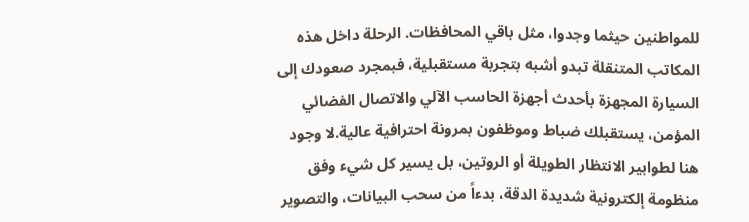للمواطنين حيثما وجدوا، مثل باقي المحافظات. الرحلة داخل هذه المكاتب المتنقلة تبدو أشبه بتجربة مستقبلية، فبمجرد صعودك إلى السيارة المجهزة بأحدث أجهزة الحاسب الآلي والاتصال الفضائي المؤمن، يستقبلك ضباط وموظفون بمرونة احترافية عالية.لا وجود هنا لطوابير الانتظار الطويلة أو الروتين، بل يسير كل شيء وفق منظومة إلكترونية شديدة الدقة، بدءاً من سحب البيانات، والتصوير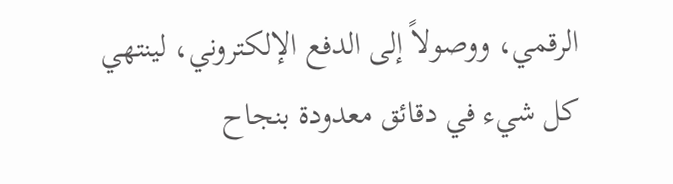الرقمي، ووصولاً إلى الدفع الإلكتروني، لينتهي كل شيء في دقائق معدودة بنجاح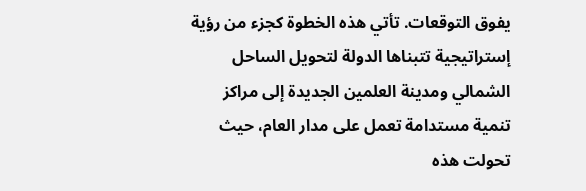يفوق التوقعات. تأتي هذه الخطوة كجزء من رؤية إستراتيجية تتبناها الدولة لتحويل الساحل الشمالي ومدينة العلمين الجديدة إلى مراكز تنمية مستدامة تعمل على مدار العام، حيث تحولت هذه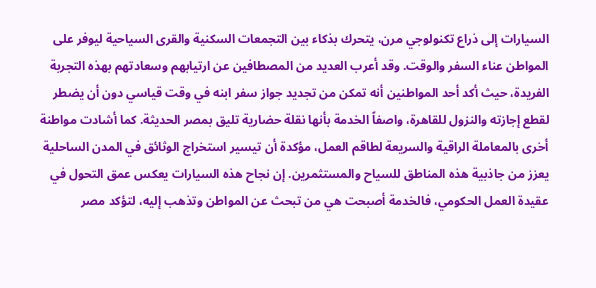السيارات إلى ذراع تكنولوجي مرن، يتحرك بذكاء بين التجمعات السكنية والقرى السياحية ليوفر على المواطن عناء السفر والوقت. وقد أعرب العديد من المصطافين عن ارتيابهم وسعادتهم بهذه التجربة الفريدة، حيث أكد أحد المواطنين أنه تمكن من تجديد جواز سفر ابنه في وقت قياسي دون أن يضطر لقطع إجازته والنزول للقاهرة، واصفاً الخدمة بأنها نقلة حضارية تليق بمصر الحديثة. كما أشادت مواطنة أخرى بالمعاملة الراقية والسريعة لطاقم العمل، مؤكدة أن تيسير استخراج الوثائق في المدن الساحلية يعزز من جاذبية هذه المناطق للسياح والمستثمرين. إن نجاح هذه السيارات يعكس عمق التحول في عقيدة العمل الحكومي، فالخدمة أصبحت هي من تبحث عن المواطن وتذهب إليه، لتؤكد مصر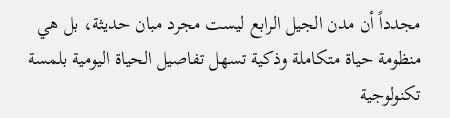مجدداً أن مدن الجيل الرابع ليست مجرد مبان حديثة، بل هي منظومة حياة متكاملة وذكية تسهل تفاصيل الحياة اليومية بلمسة تكنولوجية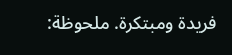فريدة ومبتكرة. ملحوظة: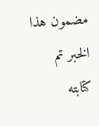مضمون هذا الخبر تم كتابته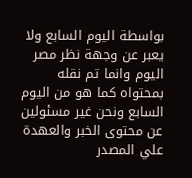بواسطة اليوم السابع ولا يعبر عن وجهة نظر مصر اليوم وانما تم نقله بمحتواه كما هو من اليوم السابع ونحن غير مسئولين عن محتوى الخبر والعهدة علي المصدر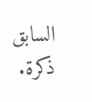السابق ذكرة.